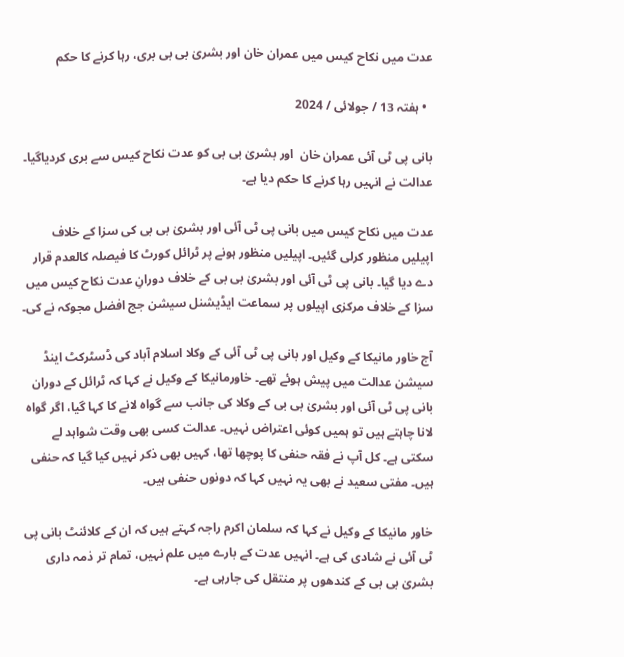عدت میں نکاح کیس میں عمران خان اور بشریٰ بی بی بری، رہا کرنے کا حکم

  • ہفتہ 13 / جولائی / 2024

بانی پی ٹی آئی عمران خان  اور بشریٰ بی بی کو عدت نکاح کیس سے بری کردیاگیا۔ عدالت نے انہیں رہا کرنے کا حکم دیا ہے۔

عدت میں نکاح کیس میں بانی پی ٹی آئی اور بشریٰ بی بی کی سزا کے خلاف اپیلیں منظور کرلی گئیں۔ اپیلیں منظور ہونے پر ٹرائل کورٹ کا فیصلہ کالعدم قرار دے دیا گیا۔ بانی پی ٹی آئی اور بشریٰ بی بی کے خلاف دورانِ عدت نکاح کیس میں سزا کے خلاف مرکزی اپیلوں پر سماعت ایڈیشنل سیشن جج افضل مجوکہ نے کی۔

آج خاور مانیکا کے وکیل اور بانی پی ٹی آئی کے وکلا اسلام آباد کی ڈسٹرکٹ اینڈ سیشن عدالت میں پیش ہوئے تھے۔ خاورمانیکا کے وکیل نے کہا کہ ٹرائل کے دوران بانی پی ٹی آئی اور بشریٰ بی بی کے وکلا کی جانب سے گواہ لانے کا کہا گیا، اگر گواہ لانا چاہتے ہیں تو ہمیں کوئی اعتراض نہیں۔ عدالت کسی بھی وقت شواہد لے سکتی ہے۔ کل آپ نے فقہ حنفی کا پوچھا تھا، کہیں بھی ذکر نہیں کیا گیا کہ حنفی ہیں۔ مفتی سعید نے بھی یہ نہیں کہا کہ دونوں حنفی ہیں۔

خاور مانیکا کے وکیل نے کہا کہ سلمان اکرم راجہ کہتے ہیں کہ ان کے کلائنٹ بانی پی ٹی آئی نے شادی کی ہے۔ انہیں عدت کے بارے میں علم نہیں، تمام تر ذمہ داری بشریٰ بی بی کے کندھوں پر منتقل کی جارہی ہے۔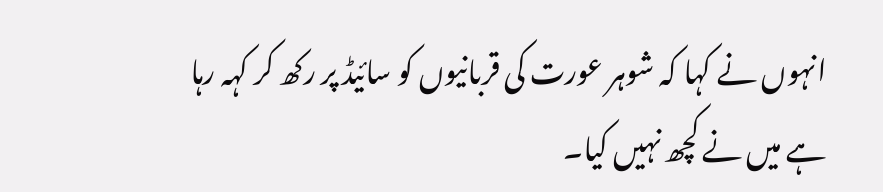انہوں نے کہا کہ شوہر عورت کی قربانیوں کو سائیڈ پر رکھ کر کہہ رہا ہے میں نے کچھ نہیں کیا۔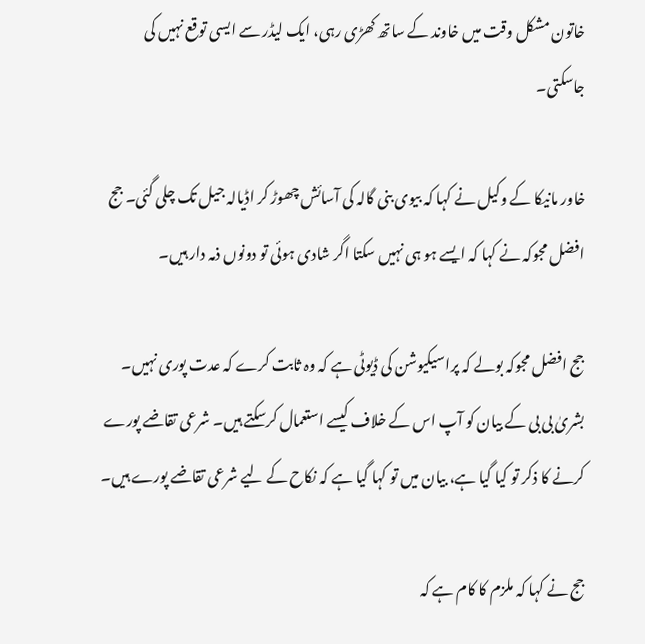خاتون مشکل وقت میں خاوند کے ساتھ کھڑی رہی، ایک لیڈر سے ایسی توقع نہیں کی جاسکتی۔

خاور مانیکا کے وکیل نے کہا کہ بیوی بنی گالہ کی آسائش چھوڑ کر اڈیالہ جیل تک چلی گئی۔ جج افضل مجوکہ نے کہا کہ ایسے ہو ہی نہیں سکتا اگر شادی ہوئی تو دونوں ذمہ دار ہیں۔

جج افضل مجوکہ بولے کہ پراسیکیوشن کی ڈیوٹی ہے کہ وہ ثابت کرے کہ عدت پوری نہیں۔ بشریٰ بی بی کے بیان کو آپ اس کے خلاف کیسے استعمال کرسکتے ہیں۔ شرعی تقاضے پورے کرنے کا ذکر تو کیا گیا ہے، بیان میں تو کہا گیا ہے کہ نکاح کے لیے شرعی تقاضے پورے ہیں۔

جج نے کہا کہ ملزم کا کام ہے کہ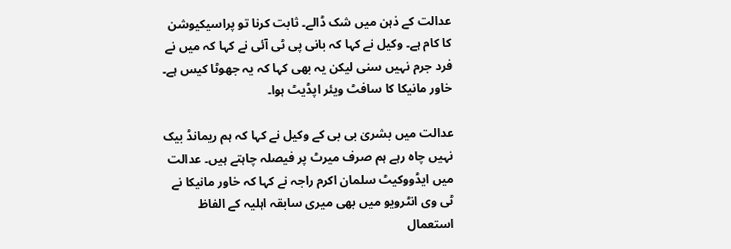عدالت کے ذہن میں شک ڈالے۔ ثابت کرنا تو پراسیکیوشن کا کام ہے۔ وکیل نے کہا کہ بانی پی ٹی آئی نے کہا کہ میں نے فرد جرم نہیں سنی لیکن یہ بھی کہا کہ یہ جھوٹا کیس ہے۔ خاور مانیکا کا سافٹ ویئر اپڈیٹ ہوا۔

عدالت میں بشریٰ بی بی کے وکیل نے کہا کہ ہم ریمانڈ بیک نہیں چاہ رہے ہم صرف میرٹ پر فیصلہ چاہتے ہیں۔ عدالت میں ایڈووکیٹ سلمان اکرم راجہ نے کہا کہ خاور مانیکا نے ٹی وی انٹرویو میں بھی میری سابقہ اہلیہ کے الفاظ استعمال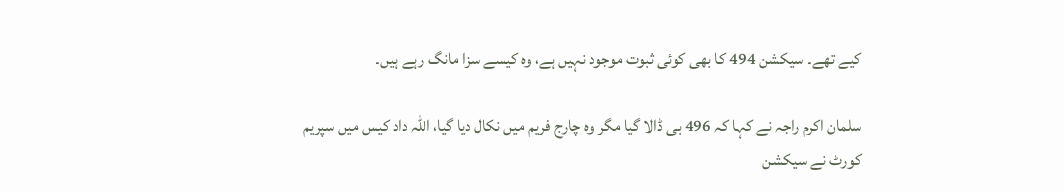کیے تھے۔ سیکشن 494 کا بھی کوئی ثبوت موجود نہیں ہے، وہ کیسے سزا مانگ رہے ہیں۔

سلمان اکرم راجہ نے کہا کہ 496 بی ڈالا گیا مگر وہ چارج فریم میں نکال دیا گیا، اللہ داد کیس میں سپریم کورٹ نے سیکشن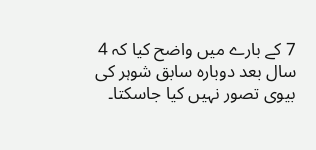7 کے بارے میں واضح کیا کہ 4 سال بعد دوبارہ سابق شوہر کی بیوی تصور نہیں کیا جاسکتا۔